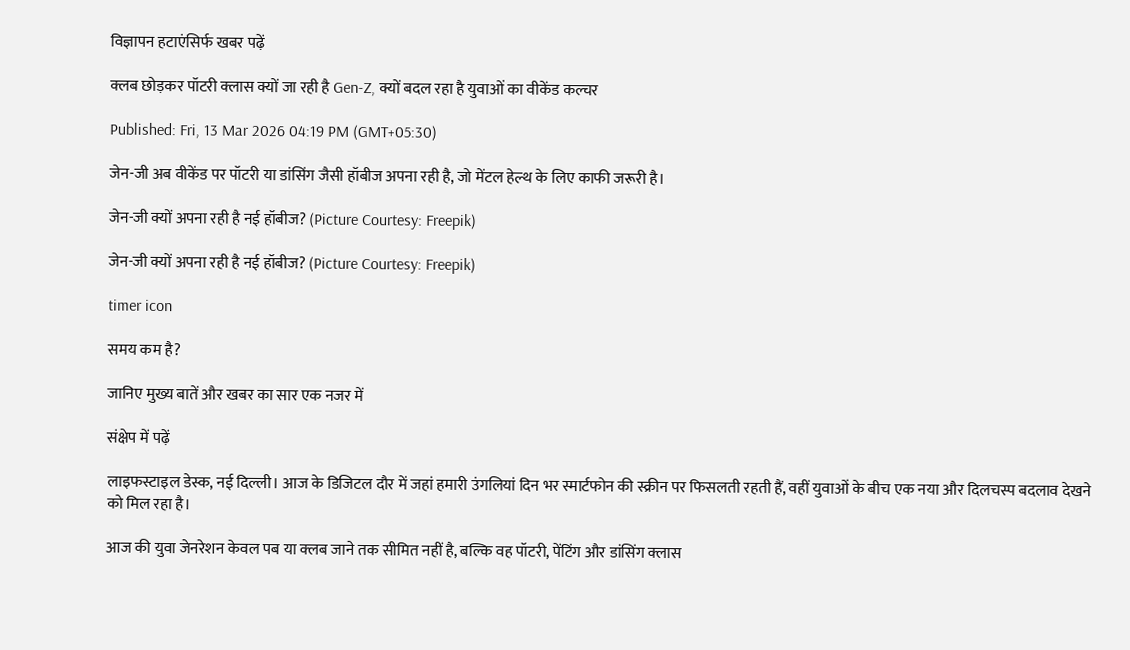विज्ञापन हटाएंसिर्फ खबर पढ़ें

क्लब छोड़कर पॉटरी क्लास क्यों जा रही है Gen-Z, क्यों बदल रहा है युवाओं का वीकेंड कल्चर

Published: Fri, 13 Mar 2026 04:19 PM (GMT+05:30)

जेन-जी अब वीकेंड पर पॉटरी या डांसिंग जैसी हॉबीज अपना रही है, जो मेंटल हेल्थ के लिए काफी जरूरी है।

जेन-जी क्यों अपना रही है नई हॉबीज? (Picture Courtesy: Freepik)

जेन-जी क्यों अपना रही है नई हॉबीज? (Picture Courtesy: Freepik)

timer icon

समय कम है?

जानिए मुख्य बातें और खबर का सार एक नजर में

संक्षेप में पढ़ें

लाइफस्टाइल डेस्क, नई दिल्ली। आज के डिजिटल दौर में जहां हमारी उंगलियां दिन भर स्मार्टफोन की स्क्रीन पर फिसलती रहती हैं, वहीं युवाओं के बीच एक नया और दिलचस्प बदलाव देखने को मिल रहा है।

आज की युवा जेनरेशन केवल पब या क्लब जाने तक सीमित नहीं है, बल्कि वह पॉटरी, पेंटिंग और डांसिंग क्लास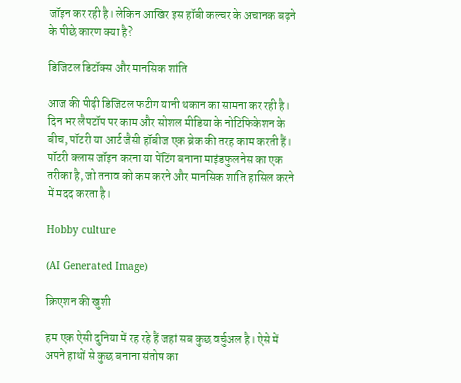जॉइन कर रही है। लेकिन आखिर इस हॉबी कल्चर के अचानक बढ़ने के पीछे कारण क्या है?

डिजिटल डिटॉक्स और मानसिक शांति

आज की पीढ़ी डिजिटल फटीग यानी थकान का सामना कर रही है। दिन भर लैपटॉप पर काम और सोशल मीडिया के नोटिफिकेशन के बीच, पॉटरी या आर्ट जैसी हॉबीज एक ब्रेक की तरह काम करती हैं। पॉटरी क्लास जॉइन करना या पेंटिंग बनाना माइंडफुलनेस का एक तरीका है, जो तनाव को कम करने और मानसिक शांति हासिल करने में मदद करता है।

Hobby culture

(AI Generated Image)

क्रिएशन की खुशी

हम एक ऐसी दुनिया में रह रहे हैं जहां सब कुछ वर्चुअल है। ऐसे में अपने हाथों से कुछ बनाना संतोष का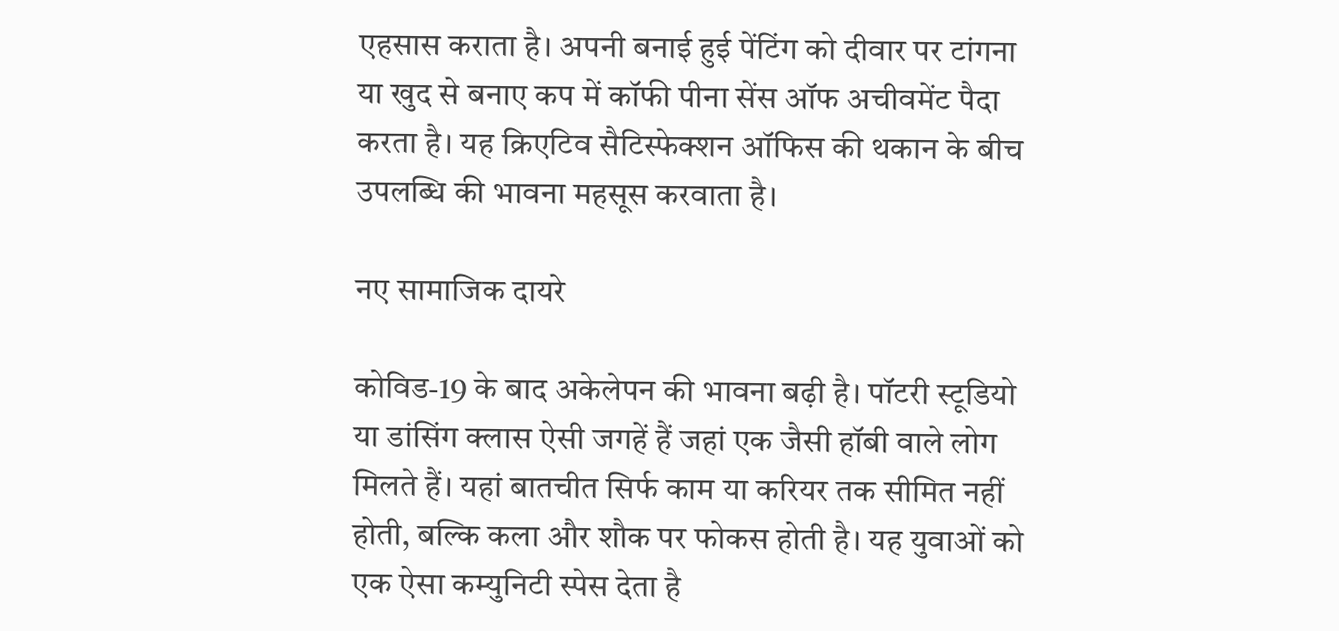एहसास कराता है। अपनी बनाई हुई पेंटिंग को दीवार पर टांगना या खुद से बनाए कप में कॉफी पीना सेंस ऑफ अचीवमेंट पैदा करता है। यह क्रिएटिव सैटिस्फेक्शन ऑफिस की थकान के बीच उपलब्धि की भावना महसूस करवाता है।

नए सामाजिक दायरे

कोविड-19 के बाद अकेलेपन की भावना बढ़ी है। पॉटरी स्टूडियो या डांसिंग क्लास ऐसी जगहें हैं जहां एक जैसी हॉबी वाले लोग मिलते हैं। यहां बातचीत सिर्फ काम या करियर तक सीमित नहीं होती, बल्कि कला और शौक पर फोकस होती है। यह युवाओं को एक ऐसा कम्युनिटी स्पेस देता है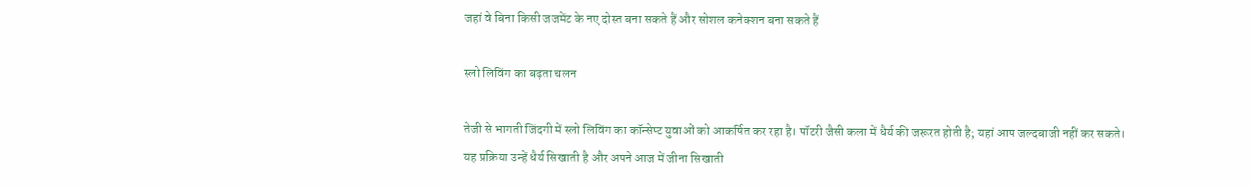जहां वे बिना किसी जजमेंट के नए दोस्त बना सकते हैं और सोशल कनेक्शन बना सकते हैं

स्लो लिविंग का बढ़ता चलन

तेजी से भागती जिंदगी में स्लो लिविंग का कॉन्सेप्ट युवाओं को आकर्षित कर रहा है। पॉटरी जैसी कला में धैर्य की जरूरत होती है; यहां आप जल्दबाजी नहीं कर सकते। यह प्रक्रिया उन्हें धैर्य सिखाती है और अपने आज में जीना सिखाती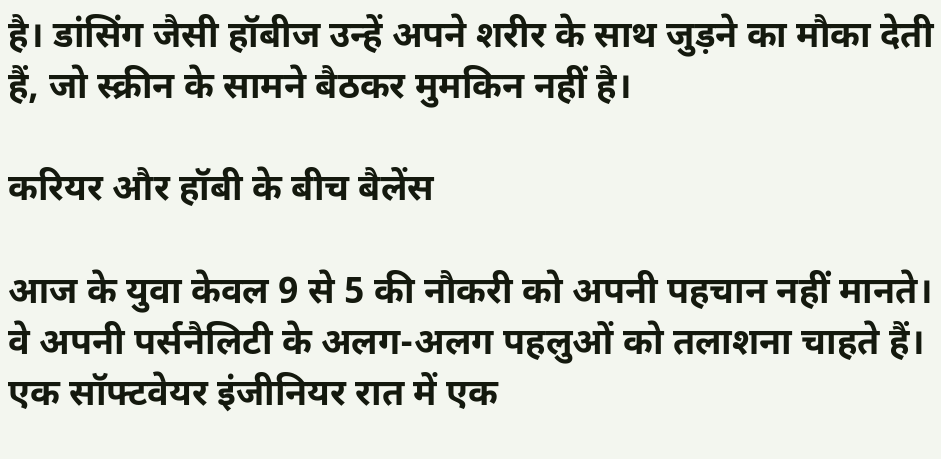है। डांसिंग जैसी हॉबीज उन्हें अपने शरीर के साथ जुड़ने का मौका देती हैं, जो स्क्रीन के सामने बैठकर मुमकिन नहीं है।

करियर और हॉबी के बीच बैलेंस

आज के युवा केवल 9 से 5 की नौकरी को अपनी पहचान नहीं मानते। वे अपनी पर्सनैलिटी के अलग-अलग पहलुओं को तलाशना चाहते हैं। एक सॉफ्टवेयर इंजीनियर रात में एक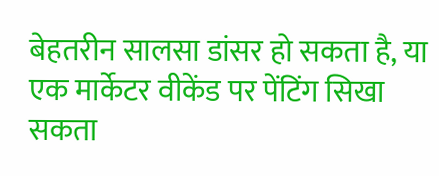बेहतरीन सालसा डांसर हो सकता है, या एक मार्केटर वीकेंड पर पेंटिंग सिखा सकता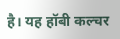है। यह हॉबी कल्चर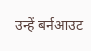उन्हें बर्नआउट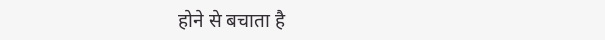होने से बचाता है